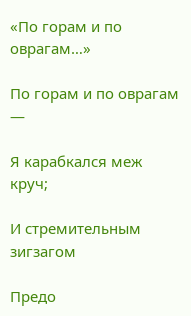«По горам и по оврагам…»

По горам и по оврагам —

Я карабкался меж круч;

И стремительным зигзагом

Предо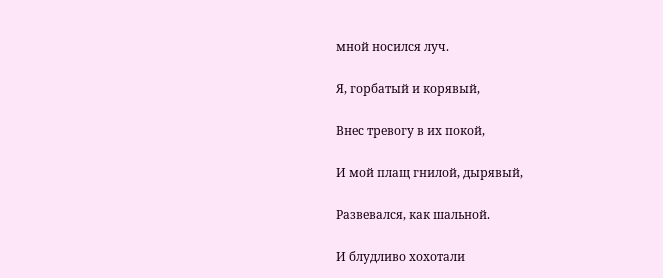мной носился луч.

Я, горбатый и корявый,

Внес тревогу в их покой,

И мой плащ гнилой, дырявый,

Развевался, как шальной.

И блудливо хохотали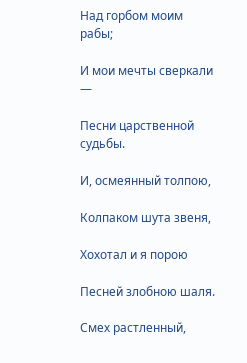Над горбом моим рабы;

И мои мечты сверкали —

Песни царственной судьбы.

И, осмеянный толпою,

Колпаком шута звеня,

Хохотал и я порою

Песней злобною шаля.

Смех растленный,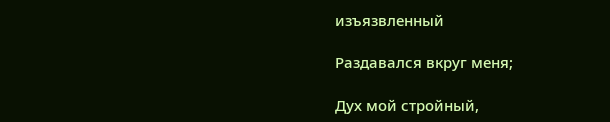изъязвленный

Раздавался вкруг меня;

Дух мой стройный,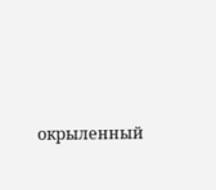окрыленный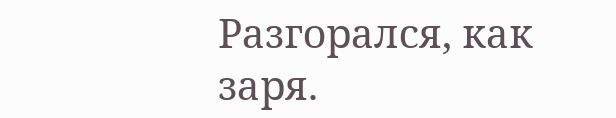Разгорался, как заря.